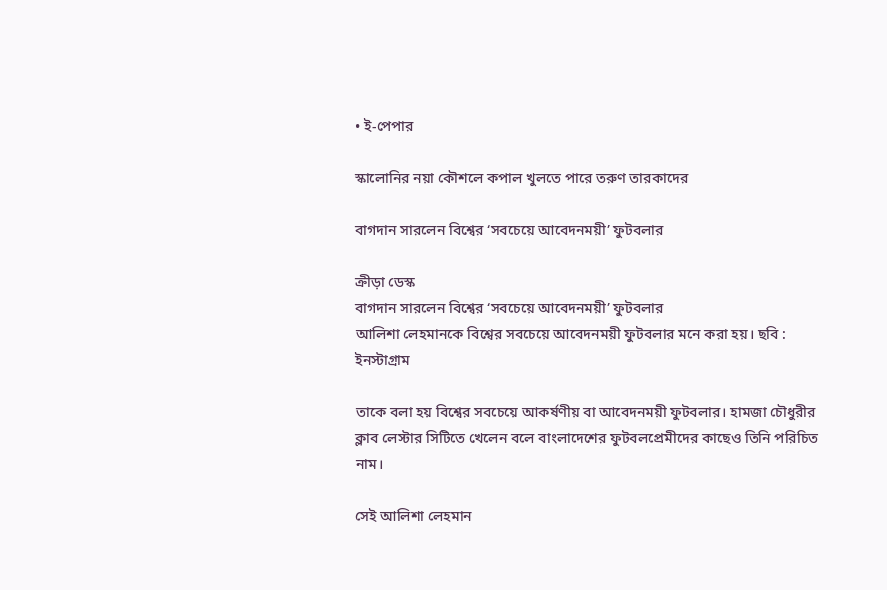• ই-পেপার

স্কালোনির নয়া কৌশলে কপাল খুলতে পারে তরুণ তারকাদের

বাগদান সারলেন বিশ্বের ‘সবচেয়ে আবেদনময়ী’ ফুটবলার

ক্রীড়া ডেস্ক
বাগদান সারলেন বিশ্বের ‘সবচেয়ে আবেদনময়ী’ ফুটবলার
আলিশা লেহমানকে বিশ্বের সবচেয়ে আবেদনময়ী ফুটবলার মনে করা হয়। ছবি : ইনস্টাগ্রাম

তাকে বলা হয় বিশ্বের সবচেয়ে আকর্ষণীয় বা আবেদনময়ী ফুটবলার। হামজা চৌধুরীর ক্লাব লেস্টার সিটিতে খেলেন বলে বাংলাদেশের ফুটবলপ্রেমীদের কাছেও তিনি পরিচিত নাম।

সেই আলিশা লেহমান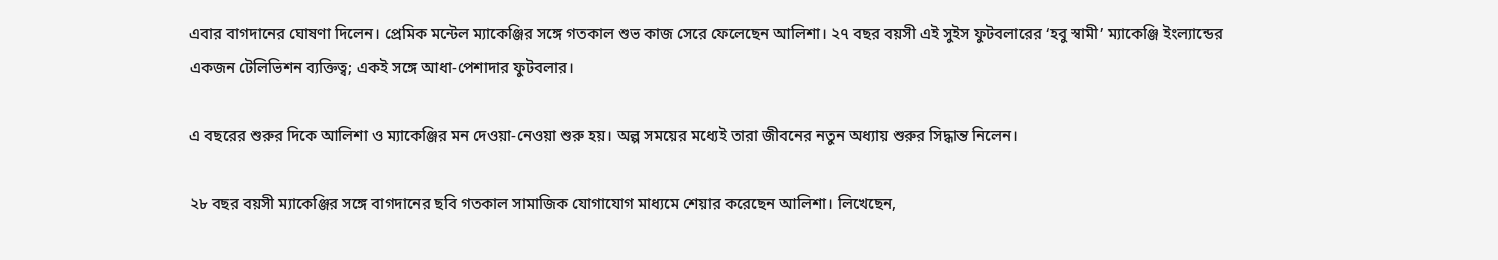এবার বাগদানের ঘোষণা দিলেন। প্রেমিক মন্টেল ম্যাকেঞ্জির সঙ্গে গতকাল শুভ কাজ সেরে ফেলেছেন আলিশা। ২৭ বছর বয়সী এই সুইস ফুটবলারের ‘হবু স্বামী’ ম্যাকেঞ্জি ইংল্যান্ডের একজন টেলিভিশন ব্যক্তিত্ব; একই সঙ্গে আধা-পেশাদার ফুটবলার।

এ বছরের শুরুর দিকে আলিশা ও ম্যাকেঞ্জির মন দেওয়া-নেওয়া শুরু হয়। অল্প সময়ের মধ্যেই তারা জীবনের নতুন অধ্যায় শুরুর সিদ্ধান্ত নিলেন।

২৮ বছর বয়সী ম্যাকেঞ্জির সঙ্গে বাগদানের ছবি গতকাল সামাজিক যোগাযোগ মাধ্যমে শেয়ার করেছেন আলিশা। লিখেছেন,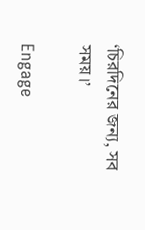‘চিরদিনের জন্য, সব সময়।’

Engage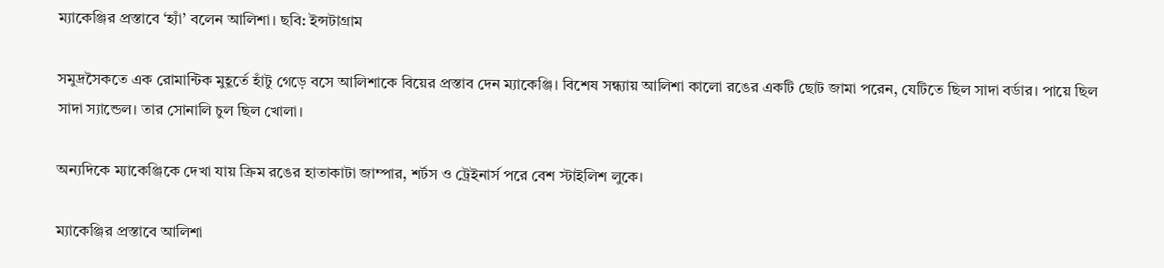ম্যাকেঞ্জির প্রস্তাবে ‘হ্যাঁ’ বলেন আলিশা। ছবি: ইন্সটাগ্রাম

সমুদ্রসৈকতে এক রোমান্টিক মুহূর্তে হাঁটু গেড়ে বসে আলিশাকে বিয়ের প্রস্তাব দেন ম্যাকেঞ্জি। বিশেষ সন্ধ্যায় আলিশা কালো রঙের একটি ছোট জামা পরেন, যেটিতে ছিল সাদা বর্ডার। পায়ে ছিল সাদা স্যান্ডেল। তার সোনালি চুল ছিল খোলা।

অন্যদিকে ম্যাকেঞ্জিকে দেখা যায় ক্রিম রঙের হাতাকাটা জাম্পার, শর্টস ও ট্রেইনার্স পরে বেশ স্টাইলিশ লুকে।

ম্যাকেঞ্জির প্রস্তাবে আলিশা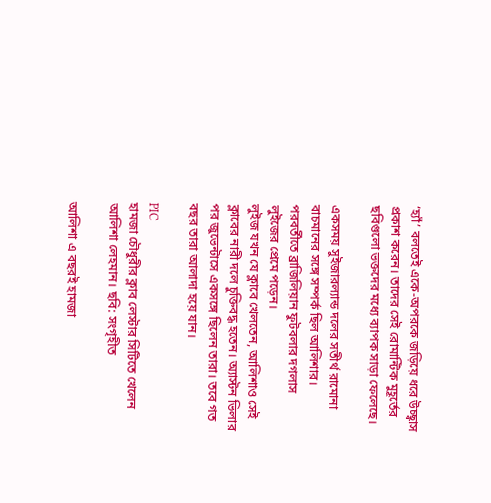‘হ্যাঁ’ বলতেই একে-অপরকে জড়িয়ে ধরে উচ্ছ্বাস প্রকাশ করেন। তাদের সেই রোমান্টিক মুহূর্তের ছবিগুলো ভক্তদের মধ্যে ব্যাপক সাড়া ফেলেছে।

একসময় সুইজারল্যান্ড দলের সতীর্থ রামোনা বাচমানের সঙ্গে সম্পর্ক ছিল আলিশার। পরবর্তীতে ব্রাজিলিয়ান ফুটবলার দগলাস লুইজের প্রেমে পড়েন।
লুইজ যখন যে ক্লাবে খেলতেন, আলিশাও সেই ক্লাবের নারী দলে চুক্তিবদ্ধ হতেন। অ্যাস্টন ভিলার পর জুভেন্টাসে একসঙ্গে ছিলেন তারা। তবে গত বছর তারা আলাদা হয়ে যান।

PIC
হামজা চৌধুরীর ক্লাব লেস্টার সিটিতে খেলেন আলিশা লেহমান। ছবি: সংগৃহীত

আলিশা এ বছরই হামজা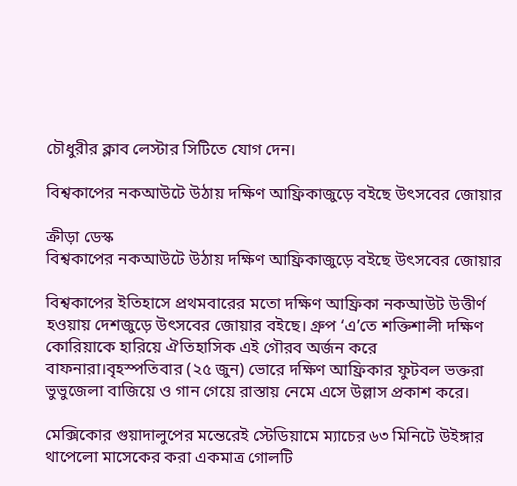চৌধুরীর ক্লাব লেস্টার সিটিতে যোগ দেন।

বিশ্বকাপের নকআউটে উঠায় দক্ষিণ আফ্রিকাজুড়ে বইছে উৎসবের জোয়ার

ক্রীড়া ডেস্ক
বিশ্বকাপের নকআউটে উঠায় দক্ষিণ আফ্রিকাজুড়ে বইছে উৎসবের জোয়ার

বিশ্বকাপের ইতিহাসে প্রথমবারের মতো দক্ষিণ আফ্রিকা নকআউট উত্তীর্ণ হওয়ায় দেশজুড়ে উৎসবের জোয়ার বইছে। গ্রুপ ‘এ’তে শক্তিশালী দক্ষিণ কোরিয়াকে হারিয়ে ঐতিহাসিক এই গৌরব অর্জন করে বাফনারা।বৃহস্পতিবার (২৫ জুন) ভোরে দক্ষিণ আফ্রিকার ফুটবল ভক্তরা ভুভুজেলা বাজিয়ে ও গান গেয়ে রাস্তায় নেমে এসে উল্লাস প্রকাশ করে।

মেক্সিকোর গুয়াদালুপের মন্তেরেই স্টেডিয়ামে ম্যাচের ৬৩ মিনিটে উইঙ্গার থাপেলো মাসেকের করা একমাত্র গোলটি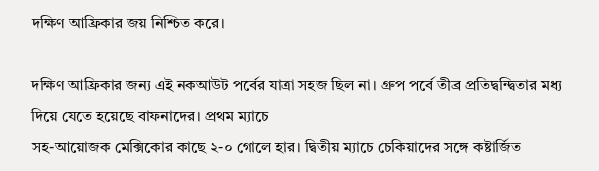দক্ষিণ আফ্রিকার জয় নিশ্চিত করে।

দক্ষিণ আফ্রিকার জন্য এই নকআউট পর্বের যাত্রা সহজ ছিল না। গ্রুপ পর্বে তীব্র প্রতিদ্বন্দ্বিতার মধ্য দিয়ে যেতে হয়েছে বাফনাদের। প্রথম ম্যাচে
সহ-আয়োজক মেক্সিকোর কাছে ২-০ গোলে হার। দ্বিতীয় ম্যাচে চেকিয়াদের সঙ্গে কষ্টার্জিত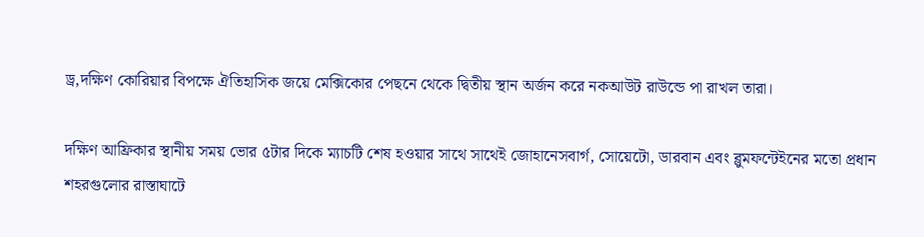ড্র,দক্ষিণ কোরিয়ার বিপক্ষে ঐতিহাসিক জয়ে মেক্সিকোর পেছনে থেকে দ্বিতীয় স্থান অর্জন করে নকআউট রাউন্ডে পা রাখল তারা।

দক্ষিণ আফ্রিকার স্থানীয় সময় ভোর ৫টার দিকে ম্যাচটি শেষ হওয়ার সাথে সাথেই জোহানেসবার্গ, সোয়েটো, ডারবান এবং ব্লুমফন্টেইনের মতো প্রধান শহরগুলোর রাস্তাঘাটে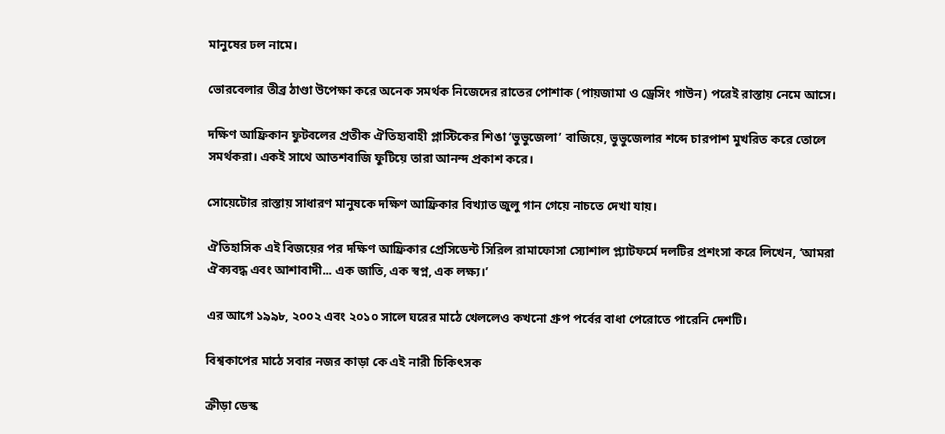মানুষের ঢল নামে।

ভোরবেলার তীব্র ঠাণ্ডা উপেক্ষা করে অনেক সমর্থক নিজেদের রাতের পোশাক (পায়জামা ও ড্রেসিং গাউন) পরেই রাস্তায় নেমে আসে।

দক্ষিণ আফ্রিকান ফুটবলের প্রতীক ঐতিহ্যবাহী প্লাস্টিকের শিঙা ‘ভুভুজেলা’ বাজিয়ে, ভুভুজেলার শব্দে চারপাশ মুখরিত করে তোলে সমর্থকরা। একই সাথে আতশবাজি ফুটিয়ে তারা আনন্দ প্রকাশ করে।

সোয়েটোর রাস্তায় সাধারণ মানুষকে দক্ষিণ আফ্রিকার বিখ্যাত জুলু গান গেয়ে নাচতে দেখা যায়।

ঐতিহাসিক এই বিজয়ের পর দক্ষিণ আফ্রিকার প্রেসিডেন্ট সিরিল রামাফোসা স্যোশাল প্ল্যাটফর্মে দলটির প্রশংসা করে লিখেন, ‘আমরা ঐক্যবদ্ধ এবং আশাবাদী... এক জাতি, এক স্বপ্ন, এক লক্ষ্য।’

এর আগে ১৯৯৮, ২০০২ এবং ২০১০ সালে ঘরের মাঠে খেললেও কখনো গ্রুপ পর্বের বাধা পেরোতে পারেনি দেশটি।

বিশ্বকাপের মাঠে সবার নজর কাড়া কে এই নারী চিকিৎসক

ক্রীড়া ডেস্ক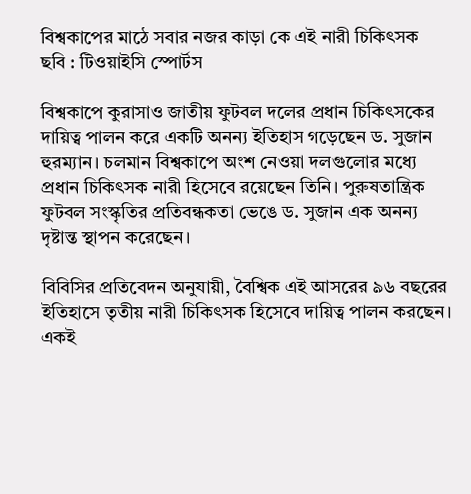বিশ্বকাপের মাঠে সবার নজর কাড়া কে এই নারী চিকিৎসক
ছবি : টিওয়াইসি স্পোর্টস

বিশ্বকাপে কুরাসাও জাতীয় ফুটবল দলের প্রধান চিকিৎসকের দায়িত্ব পালন করে একটি অনন্য ইতিহাস গড়েছেন ড. সুজান হুরম্যান। চলমান বিশ্বকাপে অংশ নেওয়া দলগুলোর মধ্যে প্রধান চিকিৎসক নারী হিসেবে রয়েছেন তিনি। পুরুষতান্ত্রিক ফুটবল সংস্কৃতির প্রতিবন্ধকতা ভেঙে ড. সুজান এক অনন্য দৃষ্টান্ত স্থাপন করেছেন।

বিবিসির প্রতিবেদন অনুযায়ী, বৈশ্বিক এই আসরের ৯৬ বছরের ইতিহাসে তৃতীয় নারী চিকিৎসক হিসেবে দায়িত্ব পালন করছেন। একই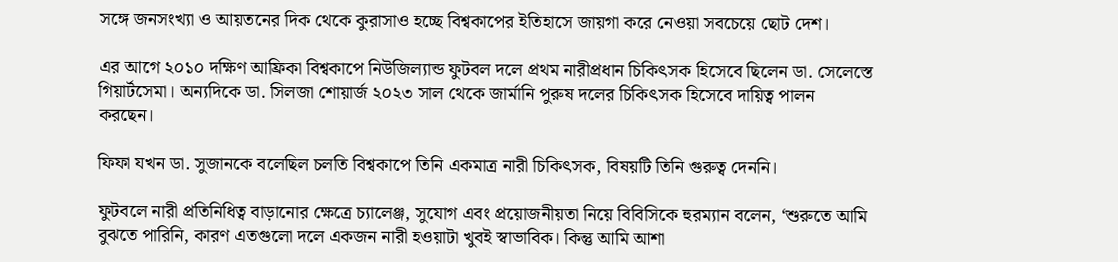সঙ্গে জনসংখ্যা ও আয়তনের দিক থেকে কুরাসাও হচ্ছে বিশ্বকাপের ইতিহাসে জায়গা করে নেওয়া সবচেয়ে ছোট দেশ।

এর আগে ২০১০ দক্ষিণ আফ্রিকা বিশ্বকাপে নিউজিল্যান্ড ফুটবল দলে প্রথম নারীপ্রধান চিকিৎসক হিসেবে ছিলেন ডা. সেলেস্তে গিয়ার্টসেমা। অন্যদিকে ডা. সিলজা শোয়ার্জ ২০২৩ সাল থেকে জার্মানি পুরুষ দলের চিকিৎসক হিসেবে দায়িত্ব পালন করছেন।

ফিফা যখন ডা. সুজানকে বলেছিল চলতি বিশ্বকাপে তিনি একমাত্র নারী চিকিৎসক, বিষয়টি তিনি গুরুত্ব দেননি।

ফুটবলে নারী প্রতিনিধিত্ব বাড়ানোর ক্ষেত্রে চ্যালেঞ্জ, সুযোগ এবং প্রয়োজনীয়তা নিয়ে বিবিসিকে হুরম্যান বলেন, ‘শুরুতে আমি বুঝতে পারিনি, কারণ এতগুলো দলে একজন নারী হওয়াটা খুবই স্বাভাবিক। কিন্তু আমি আশা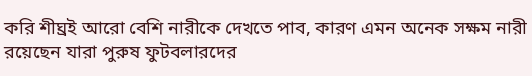করি শীঘ্রই আরো বেশি নারীকে দেখতে পাব, কারণ এমন অনেক সক্ষম নারী রয়েছেন যারা পুরুষ ফুটবলারদের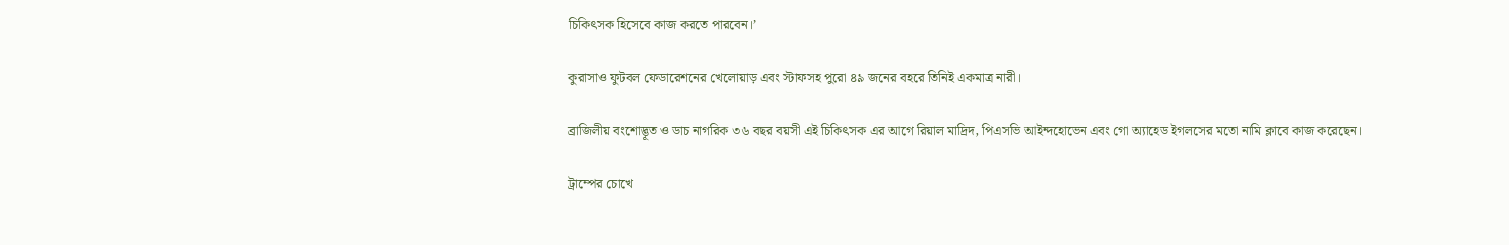চিকিৎসক হিসেবে কাজ করতে পারবেন।’

কুরাসাও ফুটবল ফেডারেশনের খেলোয়াড় এবং স্টাফসহ পুরো ৪৯ জনের বহরে তিনিই একমাত্র নারী।

ব্রাজিলীয় বংশোদ্ভূত ও ডাচ নাগরিক ৩৬ বছর বয়সী এই চিকিৎসক এর আগে রিয়াল মাদ্রিদ, পিএসভি আইন্দহোভেন এবং গো অ্যাহেড ইগলসের মতো নামি ক্লাবে কাজ করেছেন।

ট্রাম্পের চোখে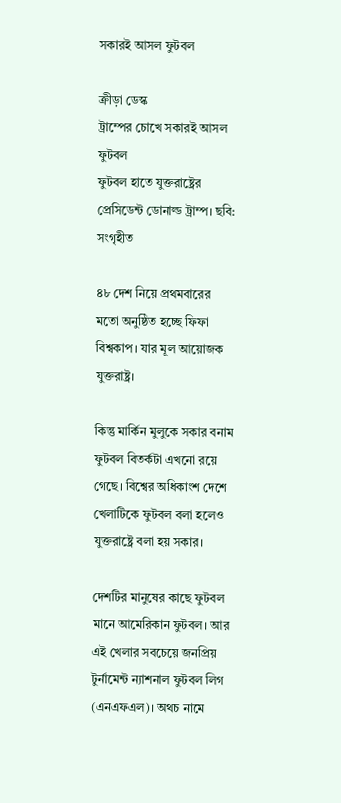সকারই আসল ফুটবল

ক্রীড়া ডেস্ক
ট্রাম্পের চোখে সকারই আসল ফুটবল
ফুটবল হাতে যুক্তরাষ্ট্রের প্রেসিডেন্ট ডোনাল্ড ট্রাম্প। ছবি: সংগৃহীত

৪৮ দেশ নিয়ে প্রথমবারের মতো অনুষ্ঠিত হচ্ছে ফিফা বিশ্বকাপ। যার মূল আয়োজক যুক্তরাষ্ট্র।

কিন্তু মার্কিন মুলুকে সকার বনাম ফুটবল বিতর্কটা এখনো রয়ে গেছে। বিশ্বের অধিকাংশ দেশে খেলাটিকে ফুটবল বলা হলেও যুক্তরাষ্ট্রে বলা হয় সকার।

দেশটির মানুষের কাছে ফুটবল মানে আমেরিকান ফুটবল। আর এই খেলার সবচেয়ে জনপ্রিয় টুর্নামেন্ট ন্যাশনাল ফুটবল লিগ (এনএফএল)। অথচ নামে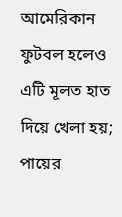আমেরিকান ফুটবল হলেও এটি মূলত হাত দিয়ে খেলা হয়; পায়ের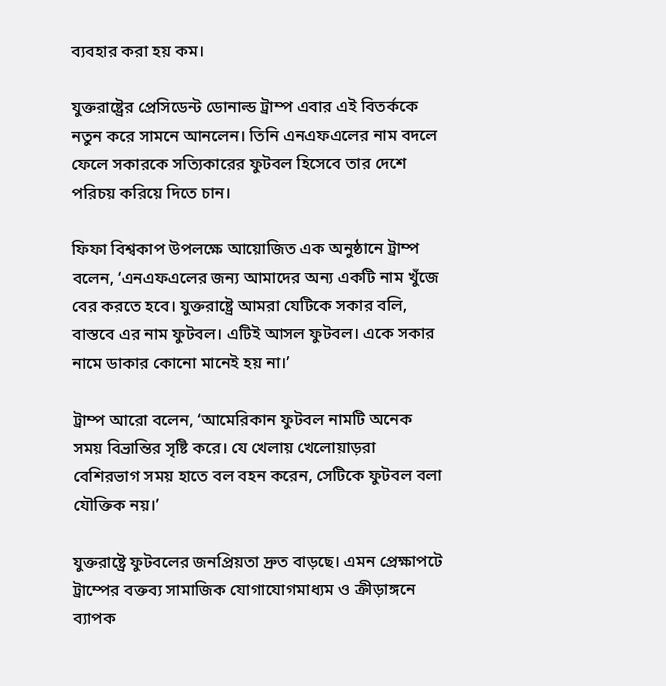ব্যবহার করা হয় কম।

যুক্তরাষ্ট্রের প্রেসিডেন্ট ডোনাল্ড ট্রাম্প এবার এই বিতর্ককে নতুন করে সামনে আনলেন। তিনি এনএফএলের নাম বদলে ফেলে সকারকে সত্যিকারের ফুটবল হিসেবে তার দেশে পরিচয় করিয়ে দিতে চান।

ফিফা বিশ্বকাপ উপলক্ষে আয়োজিত এক অনুষ্ঠানে ট্রাম্প বলেন, ‘এনএফএলের জন্য আমাদের অন্য একটি নাম খুঁজে বের করতে হবে। যুক্তরাষ্ট্রে আমরা যেটিকে সকার বলি, বাস্তবে এর নাম ফুটবল। এটিই আসল ফুটবল। একে সকার নামে ডাকার কোনো মানেই হয় না।’

ট্রাম্প আরো বলেন, ‘আমেরিকান ফুটবল নামটি অনেক সময় বিভ্রান্তির সৃষ্টি করে। যে খেলায় খেলোয়াড়রা বেশিরভাগ সময় হাতে বল বহন করেন, সেটিকে ফুটবল বলা যৌক্তিক নয়।’

যুক্তরাষ্ট্রে ফুটবলের জনপ্রিয়তা দ্রুত বাড়ছে। এমন প্রেক্ষাপটে ট্রাম্পের বক্তব্য সামাজিক যোগাযোগমাধ্যম ও ক্রীড়াঙ্গনে ব্যাপক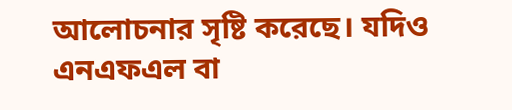আলোচনার সৃষ্টি করেছে। যদিও এনএফএল বা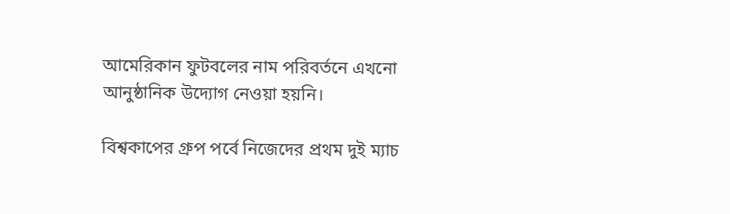আমেরিকান ফুটবলের নাম পরিবর্তনে এখনো আনুষ্ঠানিক উদ্যোগ নেওয়া হয়নি।

বিশ্বকাপের গ্রুপ পর্বে নিজেদের প্রথম দুই ম্যাচ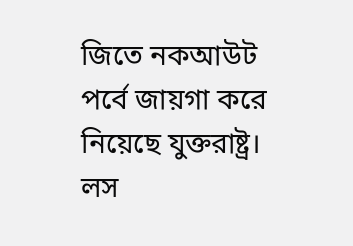জিতে নকআউট পর্বে জায়গা করে নিয়েছে যুক্তরাষ্ট্র। লস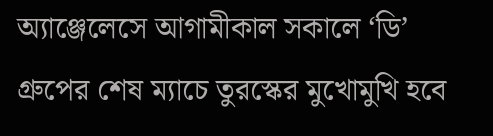অ্যাঞ্জেলেসে আগামীকাল সকালে ‘ডি’ গ্রুপের শেষ ম্যাচে তুরস্কের মুখোমুখি হবে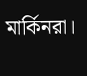মার্কিনরা।